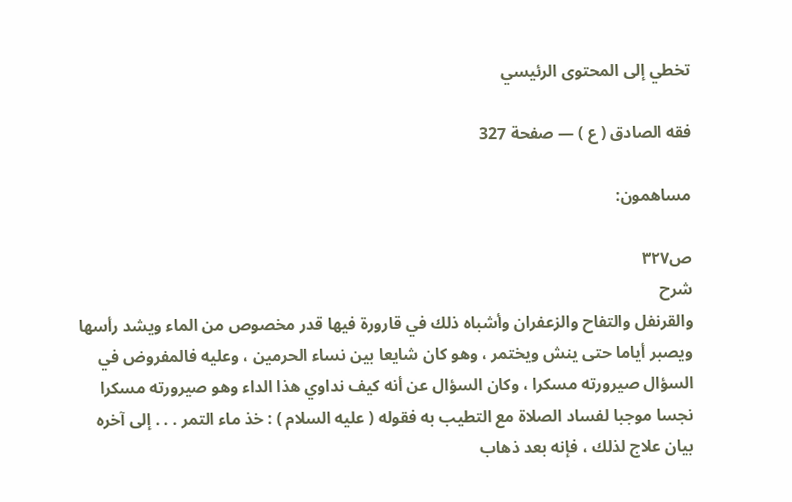تخطي إلى المحتوى الرئيسي

فقه الصادق ( ع ) — صفحة 327

مساهمون:

ص٣٢٧
شرح
والقرنفل والتفاح والزعفران وأشباه ذلك في قارورة فيها قدر مخصوص من الماء ويشد رأسها ويصبر أياما حتى ينش ويختمر ، وهو كان شايعا بين نساء الحرمين ، وعليه فالمفروض في السؤال صيرورته مسكرا ، وكان السؤال عن أنه كيف نداوي هذا الداء وهو صيرورته مسكرا نجسا موجبا لفساد الصلاة مع التطيب به فقوله ( عليه السلام ) : خذ ماء التمر . . . إلى آخره بيان علاج لذلك ، فإنه بعد ذهاب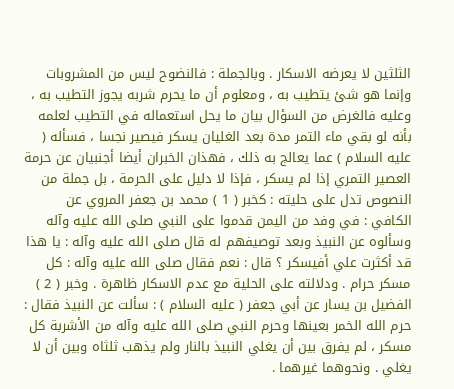الثلثين لا يعرضه الاسكار . وبالجملة : فالنضوح ليس من المشروبات وإنما هو شئ يتطيب به ، ومعلوم أن ما يحرم شربه يجوز التطيب به ، وعليه فالغرض من السؤال بيان ما يحل استعماله في التطيب لعلمه بأنه لو بقي ماء التمر مدة بعد الغليان يسكر فيصير نجسا ، فسأله ( عليه السلام ) عما يعالج به ذلك ، فهذان الخبران أيضا أجنبيان عن حرمة العصير التمري إذا لم يسكر ، فإذا لا دليل على الحرمة ، بل جملة من النصوص تدل على حليته : كخبر ( 1 ) محمد بن جعفر المروي عن الكافي : في وفد من اليمن قدموا على النبي صلى الله عليه وآله وسألوه عن النبيذ وبعد توصيفهم له قال صلى الله عليه وآله : يا هذا قد أكثرت علي أفيسكر ؟ قال : نعم فقال صلى الله عليه وآله : كل مسكر حرام . ودلالته على الحلية مع عدم الاسكار ظاهرة . وخبر ( 2 ) الفضيل بن يسار عن أبي جعفر ( عليه السلام ) : سألت عن النبيذ فقال : حرم الله الخمر بعينها وحرم النبي صلى الله عليه وآله من الأشربة كل مسكر ، لم يفرق بين أن يغلي النبيذ بالنار ولم يذهب ثلثاه وبين أن لا يغلي . ونحوهما غيرهما .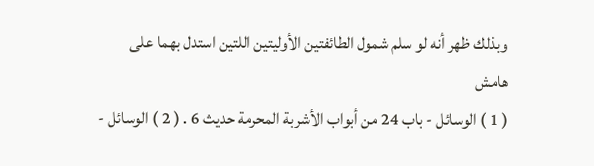وبذلك ظهر أنه لو سلم شمول الطائفتين الأوليتين اللتين استدل بهما على
هامش
( 1 ) الوسائل - باب 24 من أبواب الأشربة المحرمة حديث 6 . ( 2 ) الوسائل -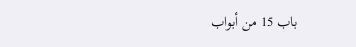باب 15 من أبواب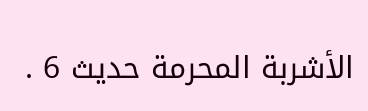الأشربة المحرمة حديث 6 .